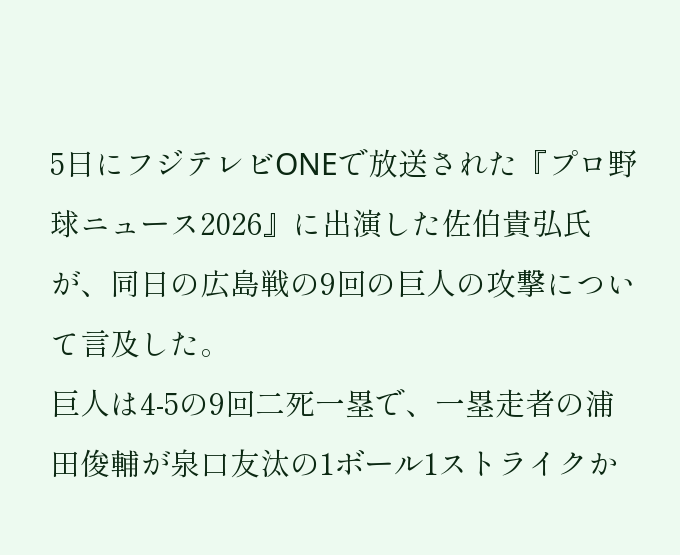5日にフジテレビONEで放送された『プロ野球ニュース2026』に出演した佐伯貴弘氏が、同日の広島戦の9回の巨人の攻撃について言及した。
巨人は4-5の9回二死一塁で、一塁走者の浦田俊輔が泉口友汰の1ボール1ストライクか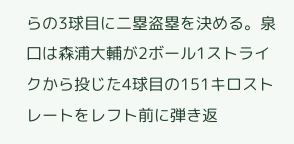らの3球目に二塁盗塁を決める。泉口は森浦大輔が2ボール1ストライクから投じた4球目の151キロストレートをレフト前に弾き返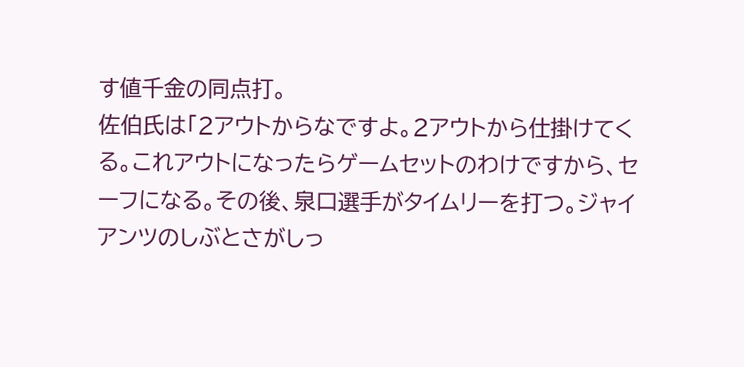す値千金の同点打。
佐伯氏は「2アウトからなですよ。2アウトから仕掛けてくる。これアウトになったらゲームセットのわけですから、セーフになる。その後、泉口選手がタイムリーを打つ。ジャイアンツのしぶとさがしっ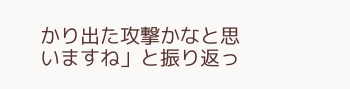かり出た攻撃かなと思いますね」と振り返っ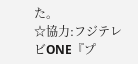た。
☆協力:フジテレビONE『プ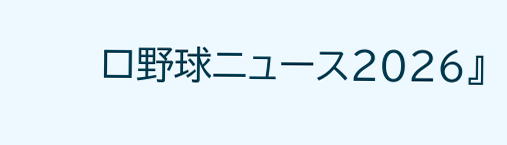ロ野球ニュース2026』